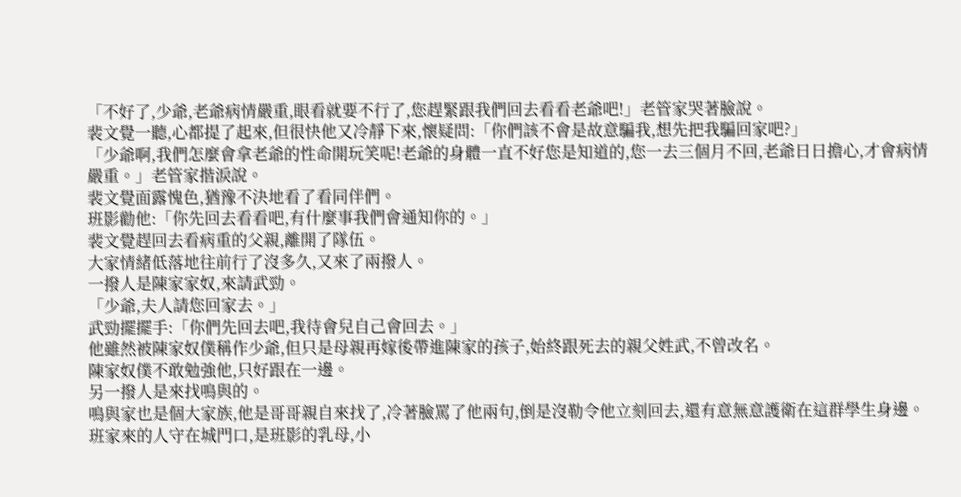「不好了,少爺,老爺病情嚴重,眼看就要不行了,您趕緊跟我們回去看看老爺吧!」老管家哭著臉說。
裴文覺一聽,心都提了起來,但很快他又冷靜下來,懷疑問:「你們該不會是故意騙我,想先把我騙回家吧?」
「少爺啊,我們怎麼會拿老爺的性命開玩笑呢!老爺的身體一直不好您是知道的,您一去三個月不回,老爺日日擔心,才會病情嚴重。」老管家揩淚說。
裴文覺面露愧色,猶豫不決地看了看同伴們。
班影勸他:「你先回去看看吧,有什麼事我們會通知你的。」
裴文覺趕回去看病重的父親,離開了隊伍。
大家情緒低落地往前行了沒多久,又來了兩撥人。
一撥人是陳家家奴,來請武勁。
「少爺,夫人請您回家去。」
武勁擺擺手:「你們先回去吧,我待會兒自己會回去。」
他雖然被陳家奴僕稱作少爺,但只是母親再嫁後帶進陳家的孩子,始終跟死去的親父姓武,不曾改名。
陳家奴僕不敢勉強他,只好跟在一邊。
另一撥人是來找鳴與的。
鳴與家也是個大家族,他是哥哥親自來找了,冷著臉罵了他兩句,倒是沒勒令他立刻回去,還有意無意護衛在這群學生身邊。
班家來的人守在城門口,是班影的乳母,小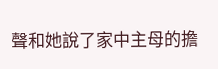聲和她說了家中主母的擔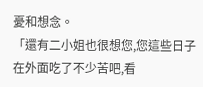憂和想念。
「還有二小姐也很想您,您這些日子在外面吃了不少苦吧,看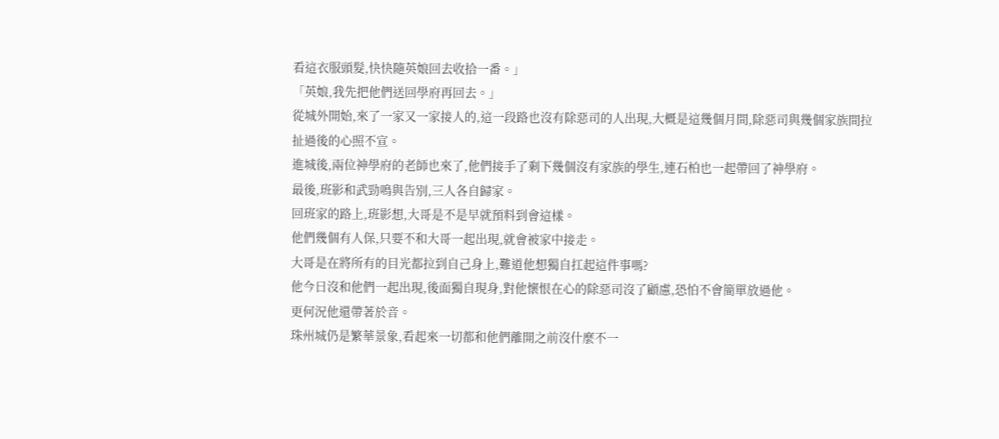看這衣服頭髮,快快隨英娘回去收拾一番。」
「英娘,我先把他們送回學府再回去。」
從城外開始,來了一家又一家接人的,這一段路也沒有除惡司的人出現,大概是這幾個月間,除惡司與幾個家族間拉扯過後的心照不宣。
進城後,兩位神學府的老師也來了,他們接手了剩下幾個沒有家族的學生,連石柏也一起帶回了神學府。
最後,班影和武勁鳴與告別,三人各自歸家。
回班家的路上,班影想,大哥是不是早就預料到會這樣。
他們幾個有人保,只要不和大哥一起出現,就會被家中接走。
大哥是在將所有的目光都拉到自己身上,難道他想獨自扛起這件事嗎?
他今日沒和他們一起出現,後面獨自現身,對他懷恨在心的除惡司沒了顧慮,恐怕不會簡單放過他。
更何況他還帶著於音。
珠州城仍是繁華景象,看起來一切都和他們離開之前沒什麼不一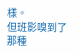樣。
但班影嗅到了那種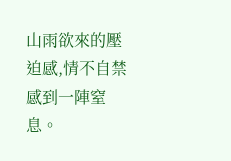山雨欲來的壓迫感,情不自禁感到一陣窒息。